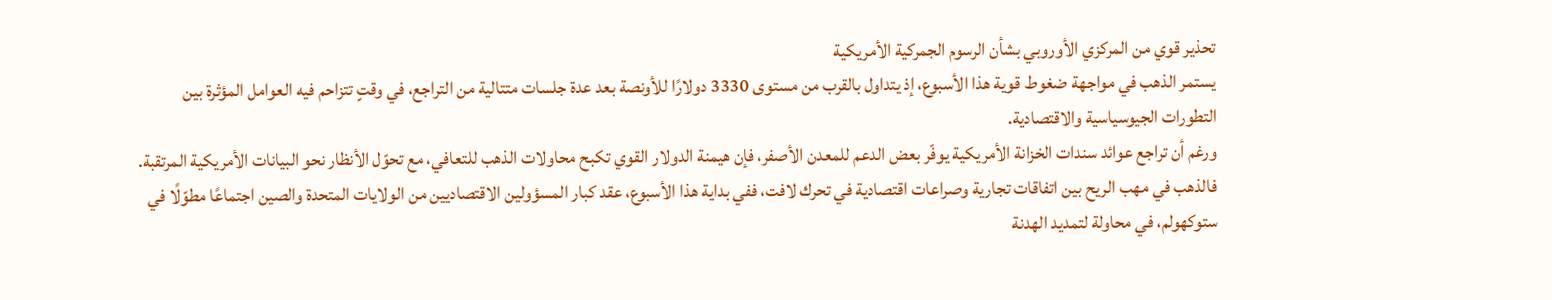تحذير قوي من المركزي الأوروبي بشأن الرسوم الجمركية الأمريكية
يستمر الذهب في مواجهة ضغوط قوية هذا الأسبوع، إذ يتداول بالقرب من مستوى 3330 دولارًا للأونصة بعد عدة جلسات متتالية من التراجع، في وقتٍ تتزاحم فيه العوامل المؤثرة بين التطورات الجيوسياسية والاقتصادية.
ورغم أن تراجع عوائد سندات الخزانة الأمريكية يوفّر بعض الدعم للمعدن الأصفر، فإن هيمنة الدولار القوي تكبح محاولات الذهب للتعافي، مع تحوّل الأنظار نحو البيانات الأمريكية المرتقبة.
فالذهب في مهب الريح بين اتفاقات تجارية وصراعات اقتصادية في تحرك لافت، ففي بداية هذا الأسبوع، عقد كبار المسؤولين الاقتصاديين من الولايات المتحدة والصين اجتماعًا مطوّلًا في ستوكهولم، في محاولة لتمديد الهدنة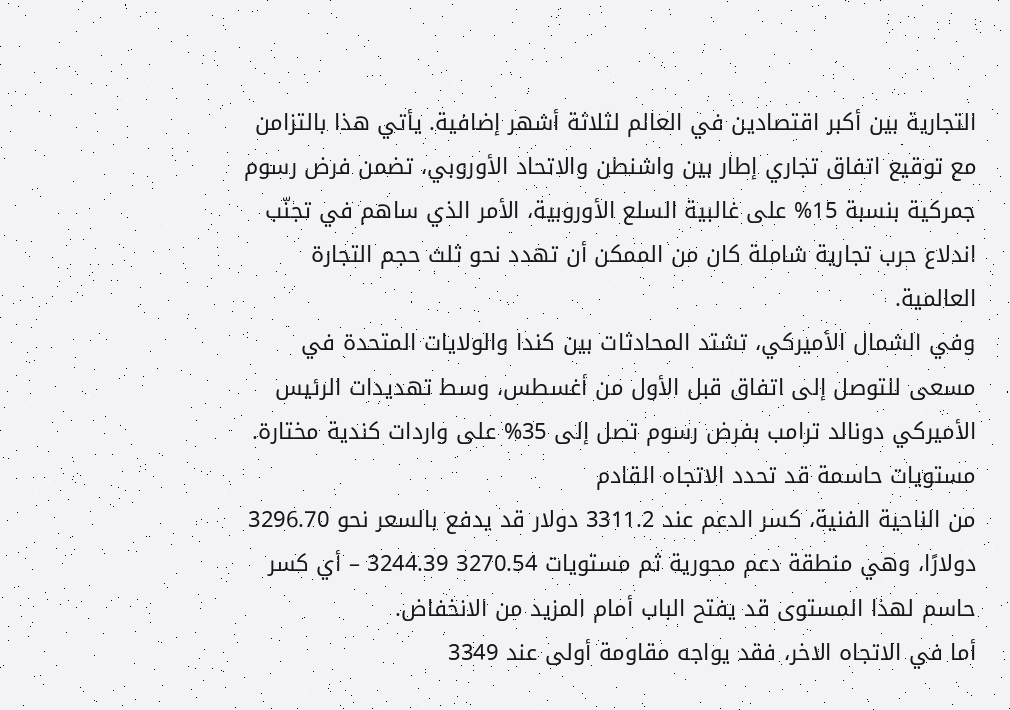التجارية بين أكبر اقتصادين في العالم لثلاثة أشهر إضافية. يأتي هذا بالتزامن مع توقيع اتفاق تجاري إطار بين واشنطن والاتحاد الأوروبي، تضمن فرض رسوم جمركية بنسبة 15% على غالبية السلع الأوروبية، الأمر الذي ساهم في تجنّب اندلاع حرب تجارية شاملة كان من الممكن أن تهدد نحو ثلث حجم التجارة العالمية.
وفي الشمال الأميركي، تشتد المحادثات بين كندا والولايات المتحدة في مسعى للتوصل إلى اتفاق قبل الأول من أغسطس، وسط تهديدات الرئيس الأميركي دونالد ترامب بفرض رسوم تصل إلى 35% على واردات كندية مختارة.
مستويات حاسمة قد تحدد الاتجاه القادم
من الناحية الفنية، كسر الدعم عند 3311.2 دولار قد يدفع بالسعر نحو 3296.70 دولارًا، وهي منطقة دعم محورية ثم مستويات 3270.54 3244.39 – أي كسر حاسم لهذا المستوى قد يفتح الباب أمام المزيد من الانخفاض.
أما في الاتجاه الاخر، فقد يواجه مقاومة أولى عند 3349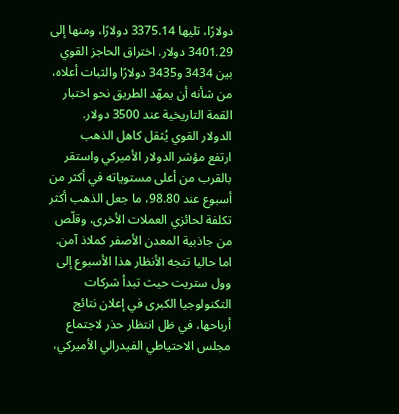دولارًا، تليها 3375.14 دولارًا، ومنها إلى 3401.29 دولار. اختراق الحاجز القوي بين 3434 و3435 دولارًا والثبات أعلاه، من شأنه أن يمهّد الطريق نحو اختبار القمة التاريخية عند 3500 دولار.
الدولار القوي يُثقل كاهل الذهب
ارتفع مؤشر الدولار الأميركي واستقر بالقرب من أعلى مستوياته في أكثر من أسبوع عند 98.80، ما جعل الذهب أكثر تكلفة لحائزي العملات الأخرى، وقلّص من جاذبية المعدن الأصفر كملاذ آمن.
اما حاليا تتجه الأنظار هذا الأسبوع إلى وول ستريت حيث تبدأ شركات التكنولوجيا الكبرى في إعلان نتائج أرباحها، في ظل انتظار حذر لاجتماع مجلس الاحتياطي الفيدرالي الأميركي،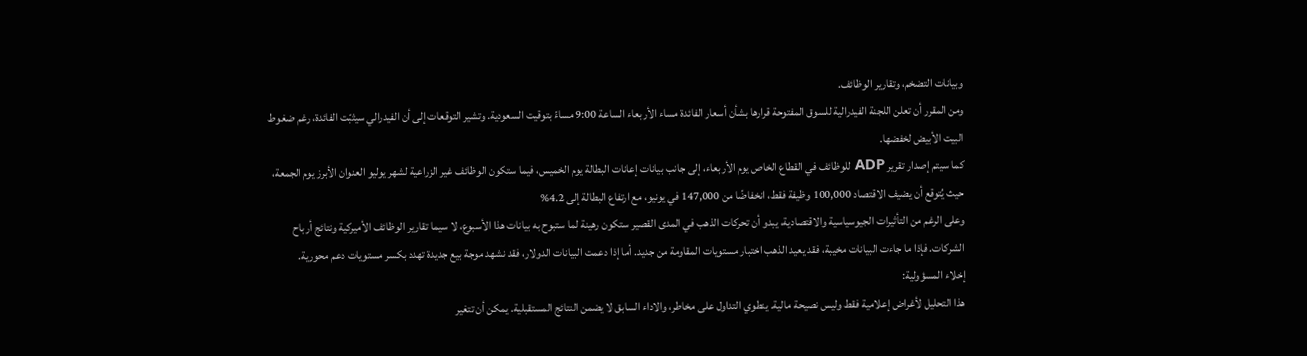وبيانات التضخم، وتقارير الوظائف.
ومن المقرر أن تعلن اللجنة الفيدرالية للسوق المفتوحة قرارها بشأن أسعار الفائدة مساء الأربعاء الساعة 9:00 مساءً بتوقيت السعودية. وتشير التوقعات إلى أن الفيدرالي سيثبّت الفائدة، رغم ضغوط البيت الأبيض لخفضها.
كما سيتم إصدار تقرير ADP للوظائف في القطاع الخاص يوم الأربعاء، إلى جانب بيانات إعانات البطالة يوم الخميس، فيما ستكون الوظائف غير الزراعية لشهر يوليو العنوان الأبرز يوم الجمعة، حيث يُتوقع أن يضيف الاقتصاد 100,000 وظيفة فقط، انخفاضًا من 147,000 في يونيو، مع ارتفاع البطالة إلى 4.2%
وعلى الرغم من التأثيرات الجيوسياسية والاقتصادية، يبدو أن تحركات الذهب في المدى القصير ستكون رهينة لما ستبوح به بيانات هذا الأسبوع، لا سيما تقارير الوظائف الأميركية ونتائج أرباح الشركات. فإذا ما جاءت البيانات مخيبة، فقد يعيد الذهب اختبار مستويات المقاومة من جديد. أما إذا دعمت البيانات الدولار، فقد نشهد موجة بيع جديدة تهدد بكسر مستويات دعم محورية.
إخلاء المسؤولية:
هذا التحليل لأغراض إعلامية فقط وليس نصيحة مالية. ينطوي التداول على مخاطر، والاداء السابق لا يضمن النتائج المستقبلية. يمكن أن تتغير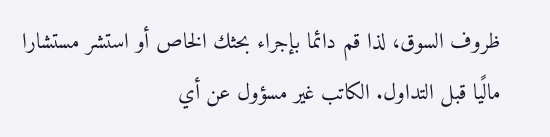ظروف السوق، لذا قم دائما بإجراء بحثك الخاص أو استشر مستشارا مالًيا قبل التداول. الكاتب غير مسؤول عن أي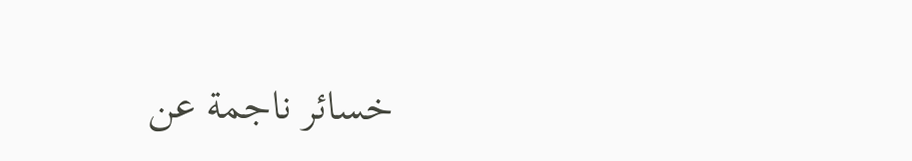خسائر ناجمة عن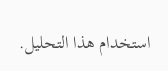استخدام هذا التحليل.